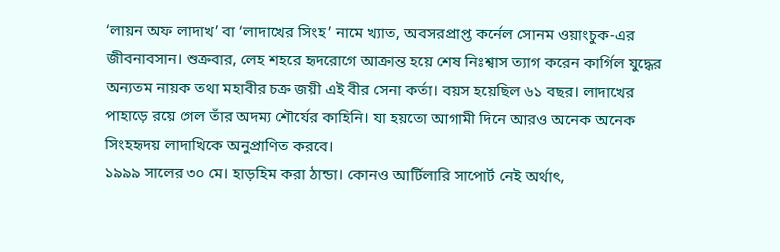‘লায়ন অফ লাদাখ’ বা ‘লাদাখের সিংহ’ নামে খ্যাত, অবসরপ্রাপ্ত কর্নেল সোনম ওয়াংচুক-এর জীবনাবসান। শুক্রবার, লেহ শহরে হৃদরোগে আক্রান্ত হয়ে শেষ নিঃশ্বাস ত্যাগ করেন কার্গিল যুদ্ধের অন্যতম নায়ক তথা মহাবীর চক্র জয়ী এই বীর সেনা কর্তা। বয়স হয়েছিল ৬১ বছর। লাদাখের পাহাড়ে রয়ে গেল তাঁর অদম্য শৌর্যের কাহিনি। যা হয়তো আগামী দিনে আরও অনেক অনেক সিংহহৃদয় লাদাখিকে অনুপ্রাণিত করবে।
১৯৯৯ সালের ৩০ মে। হাড়হিম করা ঠান্ডা। কোনও আর্টিলারি সাপোর্ট নেই অর্থাৎ,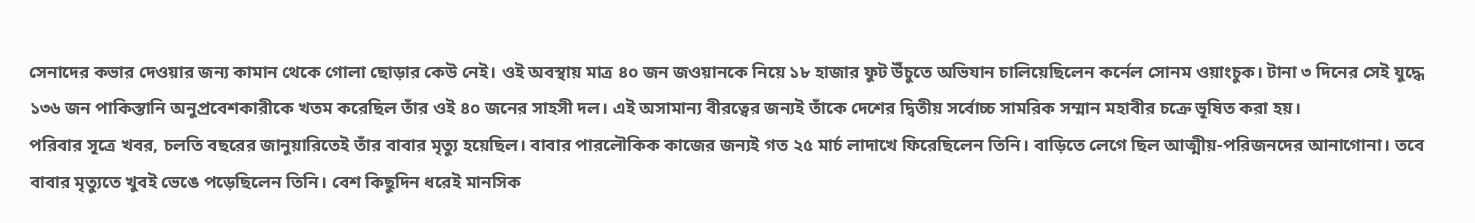সেনাদের কভার দেওয়ার জন্য কামান থেকে গোলা ছোড়ার কেউ নেই। ওই অবস্থায় মাত্র ৪০ জন জওয়ানকে নিয়ে ১৮ হাজার ফুট উঁচুতে অভিযান চালিয়েছিলেন কর্নেল সোনম ওয়াংচুক। টানা ৩ দিনের সেই যুদ্ধে ১৩৬ জন পাকিস্তানি অনুপ্রবেশকারীকে খতম করেছিল তাঁর ওই ৪০ জনের সাহসী দল। এই অসামান্য বীরত্বের জন্যই তাঁকে দেশের দ্বিতীয় সর্বোচ্চ সামরিক সম্মান মহাবীর চক্রে ভূষিত করা হয়।
পরিবার সূত্রে খবর, চলতি বছরের জানুয়ারিতেই তাঁর বাবার মৃত্যু হয়েছিল। বাবার পারলৌকিক কাজের জন্যই গত ২৫ মার্চ লাদাখে ফিরেছিলেন তিনি। বাড়িতে লেগে ছিল আত্মীয়-পরিজনদের আনাগোনা। তবে বাবার মৃত্যুতে খুবই ভেঙে পড়েছিলেন তিনি। বেশ কিছুদিন ধরেই মানসিক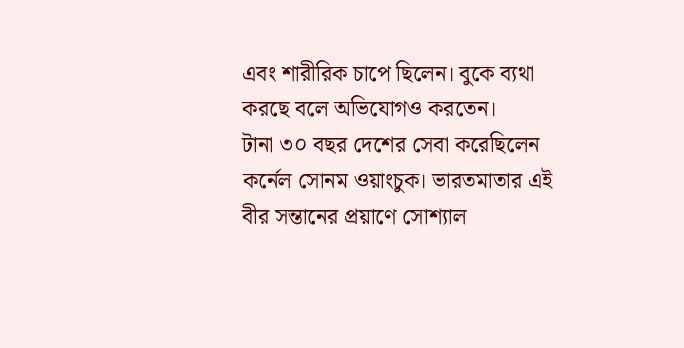এবং শারীরিক চাপে ছিলেন। বুকে ব্যথা করছে বলে অভিযোগও করতেন।
টানা ৩০ বছর দেশের সেবা করেছিলেন কর্নেল সোনম ওয়াংচুক। ভারতমাতার এই বীর সন্তানের প্রয়াণে সোশ্যাল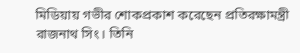মিডিয়ায় গভীর শোকপ্রকাশ করেছেন প্রতিরক্ষামন্ত্রী রাজনাথ সিং। তিনি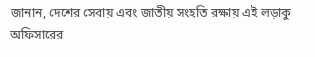জানান, দেশের সেবায় এবং জাতীয় সংহতি রক্ষায় এই লড়াকু অফিসারের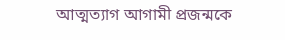আত্মত্যাগ আগামী প্রজন্মকে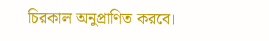চিরকাল অনুপ্রাণিত করবে।